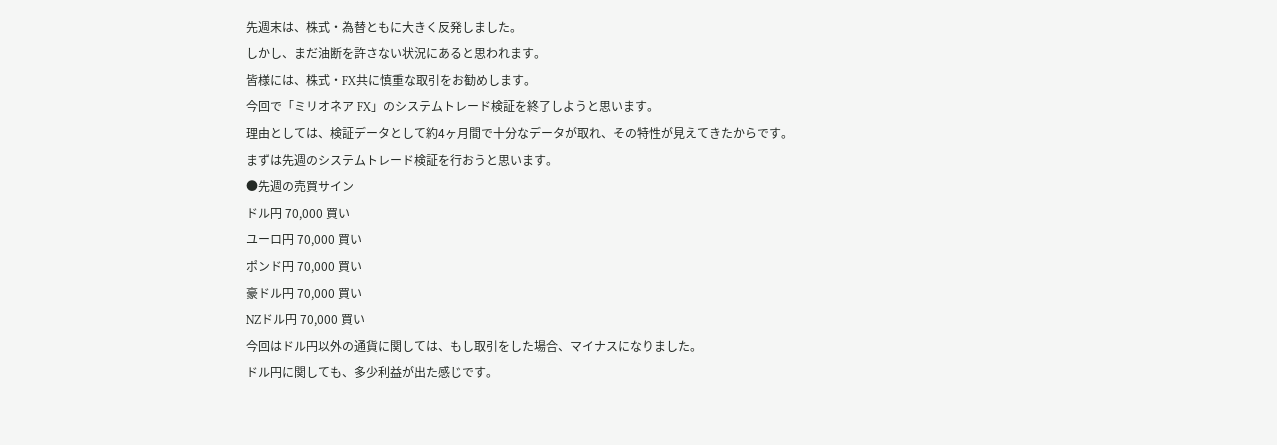先週末は、株式・為替ともに大きく反発しました。
しかし、まだ油断を許さない状況にあると思われます。
皆様には、株式・FX共に慎重な取引をお勧めします。
今回で「ミリオネア FX」のシステムトレード検証を終了しようと思います。
理由としては、検証データとして約4ヶ月間で十分なデータが取れ、その特性が見えてきたからです。
まずは先週のシステムトレード検証を行おうと思います。
●先週の売買サイン
ドル円 70,000 買い
ユーロ円 70,000 買い
ポンド円 70,000 買い
豪ドル円 70,000 買い
NZドル円 70,000 買い
今回はドル円以外の通貨に関しては、もし取引をした場合、マイナスになりました。
ドル円に関しても、多少利益が出た感じです。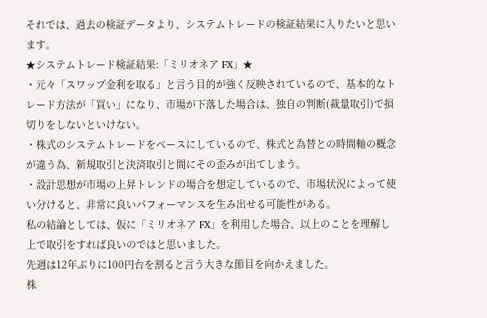それでは、過去の検証データより、システムトレードの検証結果に入りたいと思います。
★システムトレード検証結果:「ミリオネア FX」★
・元々「スワップ金利を取る」と言う目的が強く反映されているので、基本的なトレード方法が「買い」になり、市場が下落した場合は、独自の判断(裁量取引)で損切りをしないといけない。
・株式のシステムトレードをベースにしているので、株式と為替との時間軸の概念が違う為、新規取引と決済取引と間にその歪みが出てしまう。
・設計思想が市場の上昇トレンドの場合を想定しているので、市場状況によって使い分けると、非常に良いパフォーマンスを生み出せる可能性がある。
私の結論としては、仮に「ミリオネア FX」を利用した場合、以上のことを理解し上で取引をすれば良いのではと思いました。
先週は12年ぶりに100円台を割ると言う大きな節目を向かえました。
株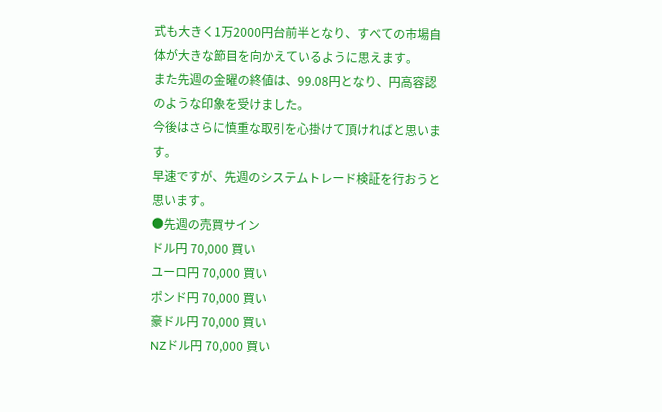式も大きく1万2000円台前半となり、すべての市場自体が大きな節目を向かえているように思えます。
また先週の金曜の終値は、99.08円となり、円高容認のような印象を受けました。
今後はさらに慎重な取引を心掛けて頂ければと思います。
早速ですが、先週のシステムトレード検証を行おうと思います。
●先週の売買サイン
ドル円 70,000 買い
ユーロ円 70,000 買い
ポンド円 70,000 買い
豪ドル円 70,000 買い
NZドル円 70,000 買い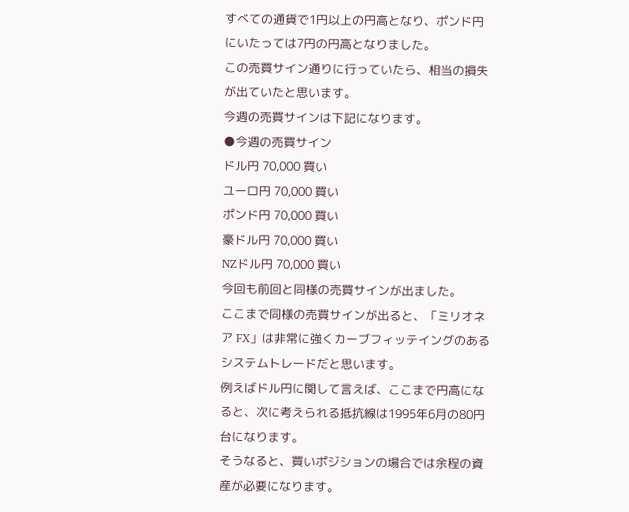すべての通貨で1円以上の円高となり、ポンド円にいたっては7円の円高となりました。
この売買サイン通りに行っていたら、相当の損失が出ていたと思います。
今週の売買サインは下記になります。
●今週の売買サイン
ドル円 70,000 買い
ユーロ円 70,000 買い
ポンド円 70,000 買い
豪ドル円 70,000 買い
NZドル円 70,000 買い
今回も前回と同様の売買サインが出ました。
ここまで同様の売買サインが出ると、「ミリオネア FX」は非常に強くカーブフィッテイングのあるシステムトレードだと思います。
例えばドル円に関して言えば、ここまで円高になると、次に考えられる抵抗線は1995年6月の80円台になります。
そうなると、買いポジションの場合では余程の資産が必要になります。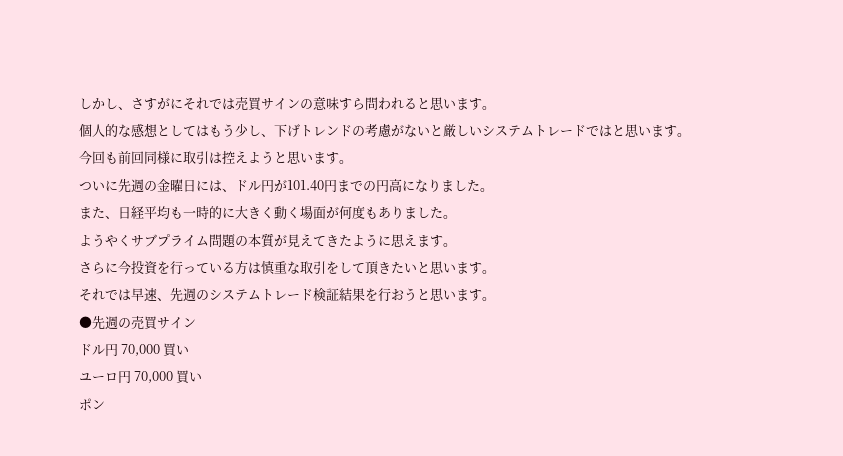しかし、さすがにそれでは売買サインの意味すら問われると思います。
個人的な感想としてはもう少し、下げトレンドの考慮がないと厳しいシステムトレードではと思います。
今回も前回同様に取引は控えようと思います。
ついに先週の金曜日には、ドル円が101.40円までの円高になりました。
また、日経平均も一時的に大きく動く場面が何度もありました。
ようやくサブプライム問題の本質が見えてきたように思えます。
さらに今投資を行っている方は慎重な取引をして頂きたいと思います。
それでは早速、先週のシステムトレード検証結果を行おうと思います。
●先週の売買サイン
ドル円 70,000 買い
ユーロ円 70,000 買い
ポン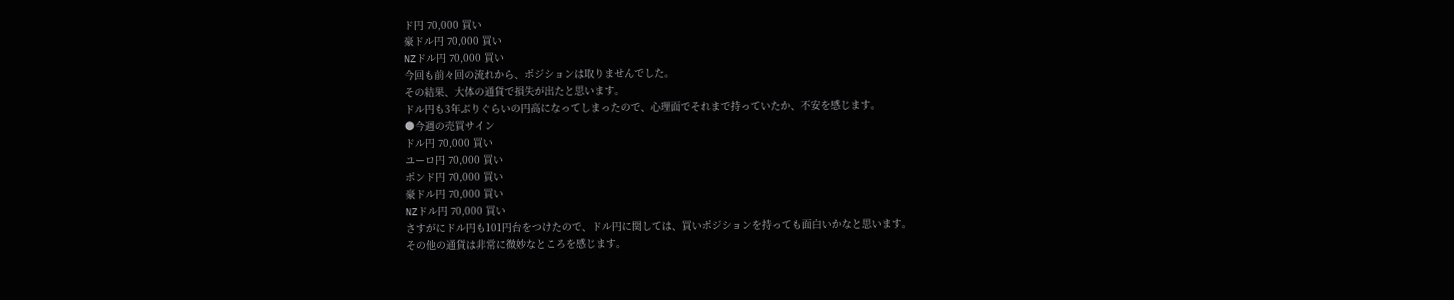ド円 70,000 買い
豪ドル円 70,000 買い
NZドル円 70,000 買い
今回も前々回の流れから、ポジションは取りませんでした。
その結果、大体の通貨で損失が出たと思います。
ドル円も3年ぶりぐらいの円高になってしまったので、心理面でそれまで持っていたか、不安を感じます。
●今週の売買サイン
ドル円 70,000 買い
ユーロ円 70,000 買い
ポンド円 70,000 買い
豪ドル円 70,000 買い
NZドル円 70,000 買い
さすがにドル円も101円台をつけたので、ドル円に関しては、買いポジションを持っても面白いかなと思います。
その他の通貨は非常に微妙なところを感じます。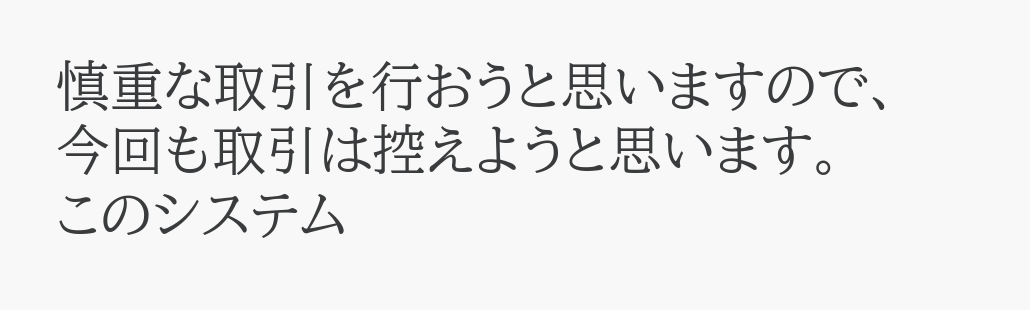慎重な取引を行おうと思いますので、今回も取引は控えようと思います。
このシステム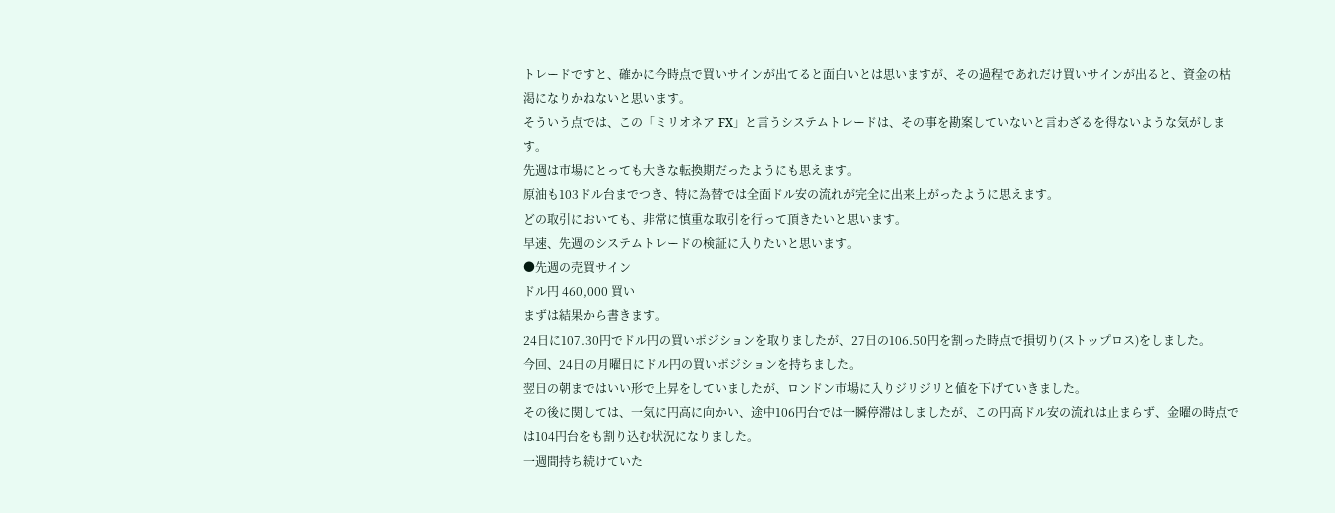トレードですと、確かに今時点で買いサインが出てると面白いとは思いますが、その過程であれだけ買いサインが出ると、資金の枯渇になりかねないと思います。
そういう点では、この「ミリオネア FX」と言うシステムトレードは、その事を勘案していないと言わざるを得ないような気がします。
先週は市場にとっても大きな転換期だったようにも思えます。
原油も103ドル台までつき、特に為替では全面ドル安の流れが完全に出来上がったように思えます。
どの取引においても、非常に慎重な取引を行って頂きたいと思います。
早速、先週のシステムトレードの検証に入りたいと思います。
●先週の売買サイン
ドル円 460,000 買い
まずは結果から書きます。
24日に107.30円でドル円の買いポジションを取りましたが、27日の106.50円を割った時点で損切り(ストップロス)をしました。
今回、24日の月曜日にドル円の買いポジションを持ちました。
翌日の朝まではいい形で上昇をしていましたが、ロンドン市場に入りジリジリと値を下げていきました。
その後に関しては、一気に円高に向かい、途中106円台では一瞬停滞はしましたが、この円高ドル安の流れは止まらず、金曜の時点では104円台をも割り込む状況になりました。
一週間持ち続けていた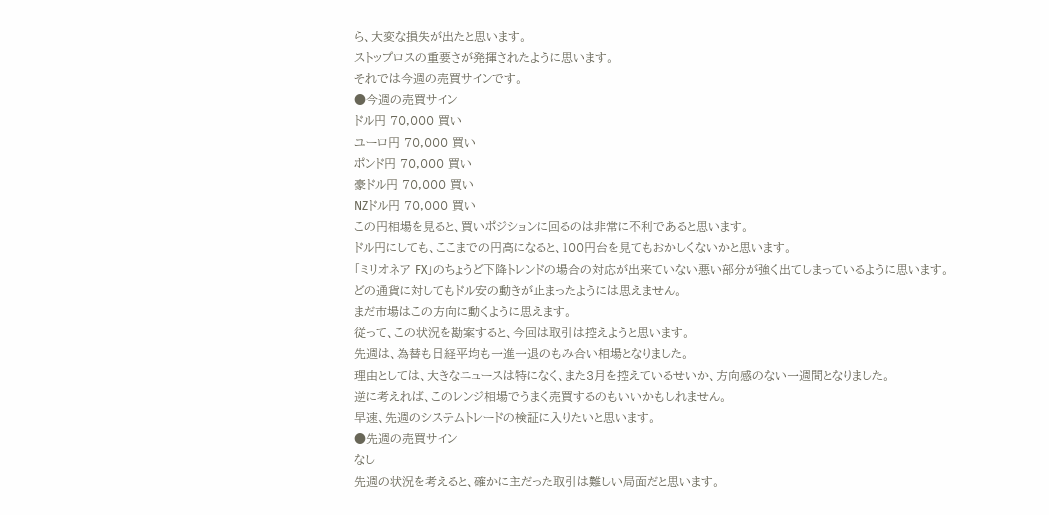ら、大変な損失が出たと思います。
ストップロスの重要さが発揮されたように思います。
それでは今週の売買サインです。
●今週の売買サイン
ドル円 70,000 買い
ユーロ円 70,000 買い
ポンド円 70,000 買い
豪ドル円 70,000 買い
NZドル円 70,000 買い
この円相場を見ると、買いポジションに回るのは非常に不利であると思います。
ドル円にしても、ここまでの円高になると、100円台を見てもおかしくないかと思います。
「ミリオネア FX」のちょうど下降トレンドの場合の対応が出来ていない悪い部分が強く出てしまっているように思います。
どの通貨に対してもドル安の動きが止まったようには思えません。
まだ市場はこの方向に動くように思えます。
従って、この状況を勘案すると、今回は取引は控えようと思います。
先週は、為替も日経平均も一進一退のもみ合い相場となりました。
理由としては、大きなニュースは特になく、また3月を控えているせいか、方向感のない一週間となりました。
逆に考えれば、このレンジ相場でうまく売買するのもいいかもしれません。
早速、先週のシステムトレードの検証に入りたいと思います。
●先週の売買サイン
なし
先週の状況を考えると、確かに主だった取引は難しい局面だと思います。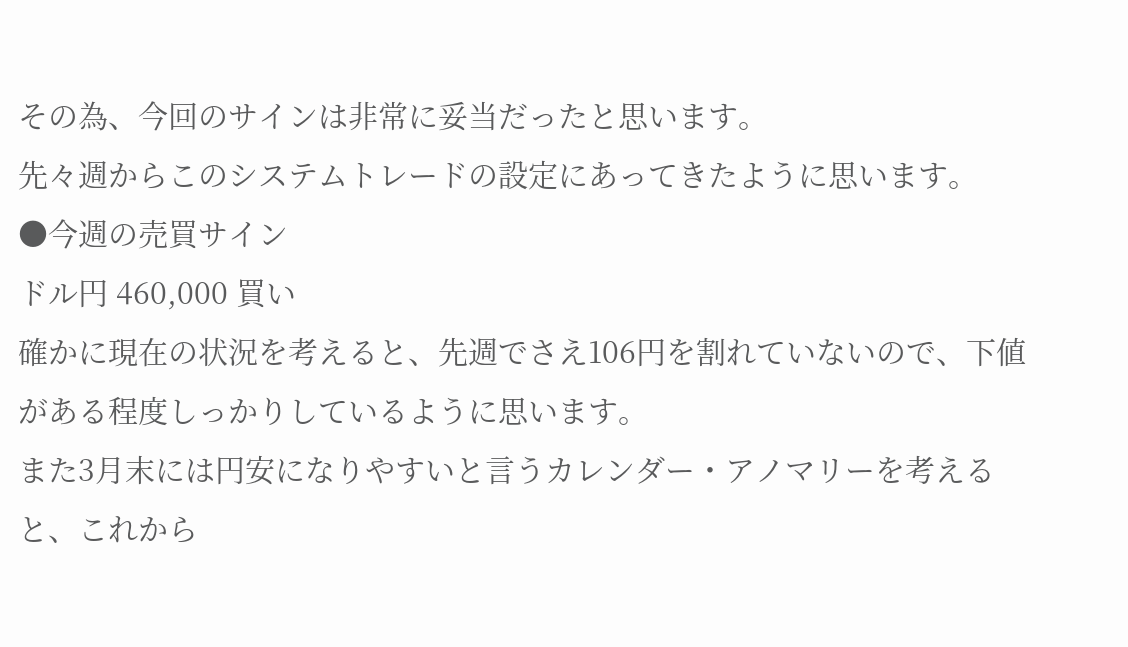その為、今回のサインは非常に妥当だったと思います。
先々週からこのシステムトレードの設定にあってきたように思います。
●今週の売買サイン
ドル円 460,000 買い
確かに現在の状況を考えると、先週でさえ106円を割れていないので、下値がある程度しっかりしているように思います。
また3月末には円安になりやすいと言うカレンダー・アノマリーを考えると、これから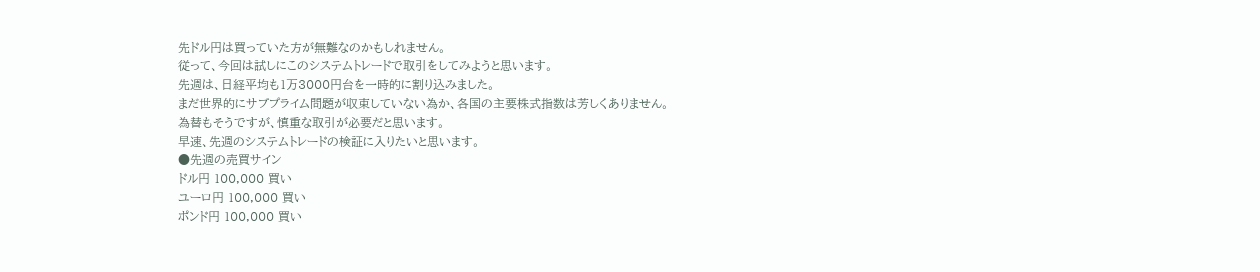先ドル円は買っていた方が無難なのかもしれません。
従って、今回は試しにこのシステムトレードで取引をしてみようと思います。
先週は、日経平均も1万3000円台を一時的に割り込みました。
まだ世界的にサブプライム問題が収束していない為か、各国の主要株式指数は芳しくありません。
為替もそうですが、慎重な取引が必要だと思います。
早速、先週のシステムトレードの検証に入りたいと思います。
●先週の売買サイン
ドル円 100,000 買い
ユーロ円 100,000 買い
ポンド円 100,000 買い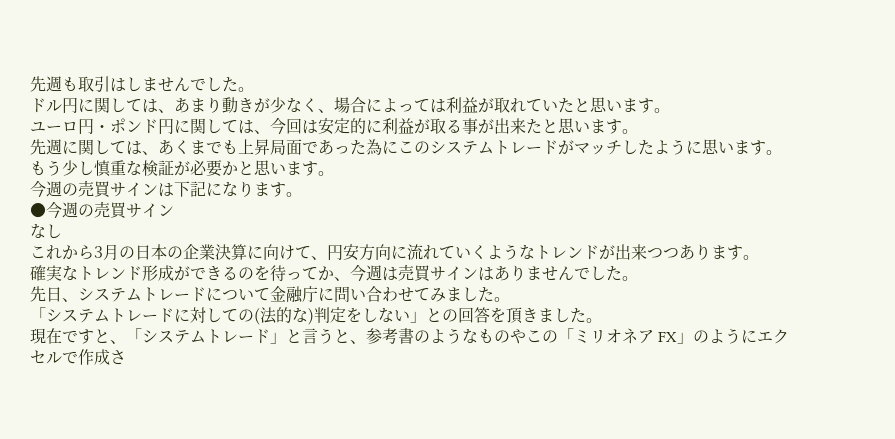先週も取引はしませんでした。
ドル円に関しては、あまり動きが少なく、場合によっては利益が取れていたと思います。
ユーロ円・ポンド円に関しては、今回は安定的に利益が取る事が出来たと思います。
先週に関しては、あくまでも上昇局面であった為にこのシステムトレードがマッチしたように思います。
もう少し慎重な検証が必要かと思います。
今週の売買サインは下記になります。
●今週の売買サイン
なし
これから3月の日本の企業決算に向けて、円安方向に流れていくようなトレンドが出来つつあります。
確実なトレンド形成ができるのを待ってか、今週は売買サインはありませんでした。
先日、システムトレードについて金融庁に問い合わせてみました。
「システムトレードに対しての(法的な)判定をしない」との回答を頂きました。
現在ですと、「システムトレード」と言うと、参考書のようなものやこの「ミリオネア FX」のようにエクセルで作成さ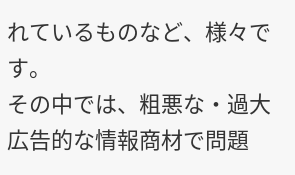れているものなど、様々です。
その中では、粗悪な・過大広告的な情報商材で問題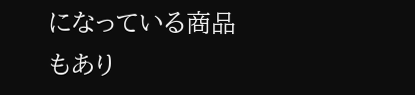になっている商品もあり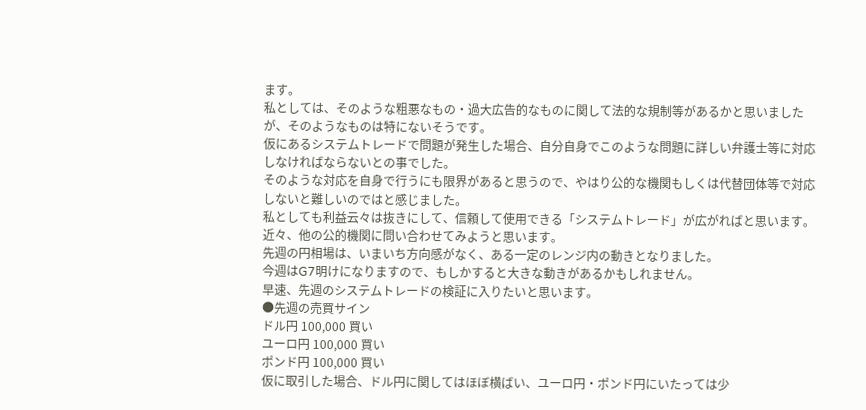ます。
私としては、そのような粗悪なもの・過大広告的なものに関して法的な規制等があるかと思いましたが、そのようなものは特にないそうです。
仮にあるシステムトレードで問題が発生した場合、自分自身でこのような問題に詳しい弁護士等に対応しなければならないとの事でした。
そのような対応を自身で行うにも限界があると思うので、やはり公的な機関もしくは代替団体等で対応しないと難しいのではと感じました。
私としても利益云々は抜きにして、信頼して使用できる「システムトレード」が広がればと思います。
近々、他の公的機関に問い合わせてみようと思います。
先週の円相場は、いまいち方向感がなく、ある一定のレンジ内の動きとなりました。
今週はG7明けになりますので、もしかすると大きな動きがあるかもしれません。
早速、先週のシステムトレードの検証に入りたいと思います。
●先週の売買サイン
ドル円 100,000 買い
ユーロ円 100,000 買い
ポンド円 100,000 買い
仮に取引した場合、ドル円に関してはほぼ横ばい、ユーロ円・ポンド円にいたっては少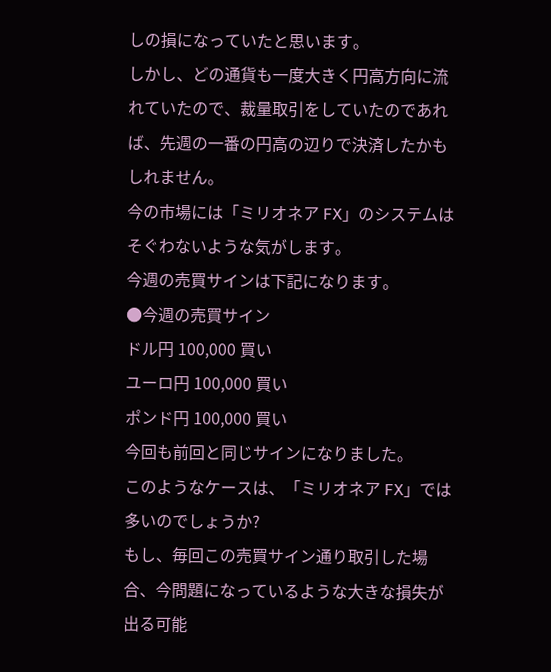しの損になっていたと思います。
しかし、どの通貨も一度大きく円高方向に流れていたので、裁量取引をしていたのであれば、先週の一番の円高の辺りで決済したかもしれません。
今の市場には「ミリオネア FX」のシステムはそぐわないような気がします。
今週の売買サインは下記になります。
●今週の売買サイン
ドル円 100,000 買い
ユーロ円 100,000 買い
ポンド円 100,000 買い
今回も前回と同じサインになりました。
このようなケースは、「ミリオネア FX」では多いのでしょうか?
もし、毎回この売買サイン通り取引した場合、今問題になっているような大きな損失が出る可能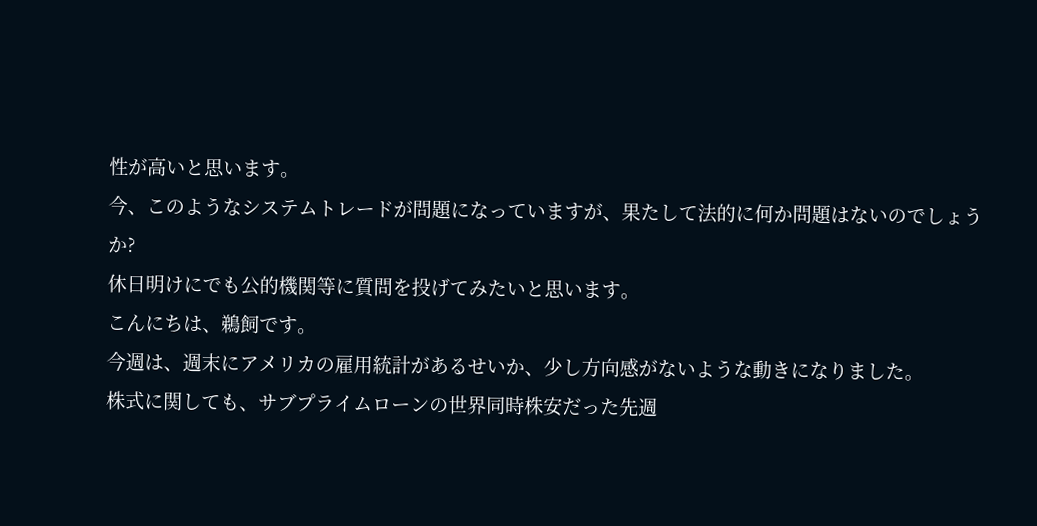性が高いと思います。
今、このようなシステムトレードが問題になっていますが、果たして法的に何か問題はないのでしょうか?
休日明けにでも公的機関等に質問を投げてみたいと思います。
こんにちは、鵜飼です。
今週は、週末にアメリカの雇用統計があるせいか、少し方向感がないような動きになりました。
株式に関しても、サブプライムローンの世界同時株安だった先週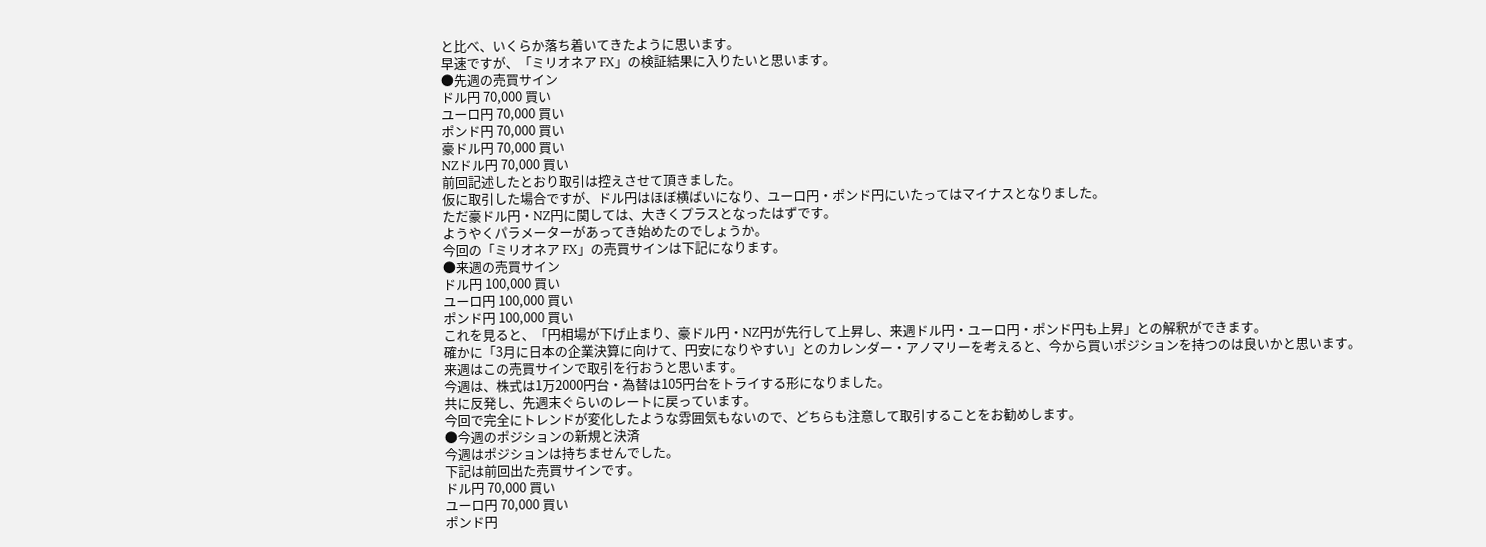と比べ、いくらか落ち着いてきたように思います。
早速ですが、「ミリオネア FX」の検証結果に入りたいと思います。
●先週の売買サイン
ドル円 70,000 買い
ユーロ円 70,000 買い
ポンド円 70,000 買い
豪ドル円 70,000 買い
NZドル円 70,000 買い
前回記述したとおり取引は控えさせて頂きました。
仮に取引した場合ですが、ドル円はほぼ横ばいになり、ユーロ円・ポンド円にいたってはマイナスとなりました。
ただ豪ドル円・NZ円に関しては、大きくプラスとなったはずです。
ようやくパラメーターがあってき始めたのでしょうか。
今回の「ミリオネア FX」の売買サインは下記になります。
●来週の売買サイン
ドル円 100,000 買い
ユーロ円 100,000 買い
ポンド円 100,000 買い
これを見ると、「円相場が下げ止まり、豪ドル円・NZ円が先行して上昇し、来週ドル円・ユーロ円・ポンド円も上昇」との解釈ができます。
確かに「3月に日本の企業決算に向けて、円安になりやすい」とのカレンダー・アノマリーを考えると、今から買いポジションを持つのは良いかと思います。
来週はこの売買サインで取引を行おうと思います。
今週は、株式は1万2000円台・為替は105円台をトライする形になりました。
共に反発し、先週末ぐらいのレートに戻っています。
今回で完全にトレンドが変化したような雰囲気もないので、どちらも注意して取引することをお勧めします。
●今週のポジションの新規と決済
今週はポジションは持ちませんでした。
下記は前回出た売買サインです。
ドル円 70,000 買い
ユーロ円 70,000 買い
ポンド円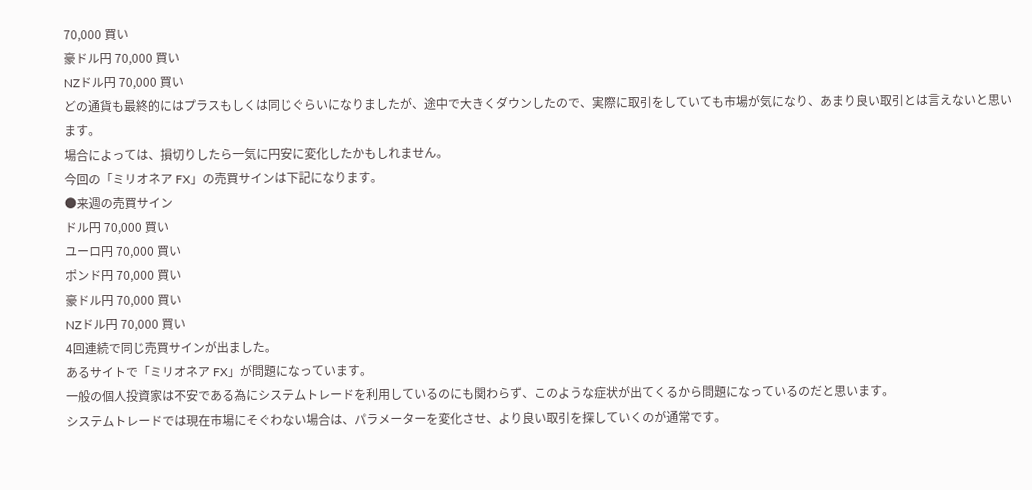70,000 買い
豪ドル円 70,000 買い
NZドル円 70,000 買い
どの通貨も最終的にはプラスもしくは同じぐらいになりましたが、途中で大きくダウンしたので、実際に取引をしていても市場が気になり、あまり良い取引とは言えないと思います。
場合によっては、損切りしたら一気に円安に変化したかもしれません。
今回の「ミリオネア FX」の売買サインは下記になります。
●来週の売買サイン
ドル円 70,000 買い
ユーロ円 70,000 買い
ポンド円 70,000 買い
豪ドル円 70,000 買い
NZドル円 70,000 買い
4回連続で同じ売買サインが出ました。
あるサイトで「ミリオネア FX」が問題になっています。
一般の個人投資家は不安である為にシステムトレードを利用しているのにも関わらず、このような症状が出てくるから問題になっているのだと思います。
システムトレードでは現在市場にそぐわない場合は、パラメーターを変化させ、より良い取引を探していくのが通常です。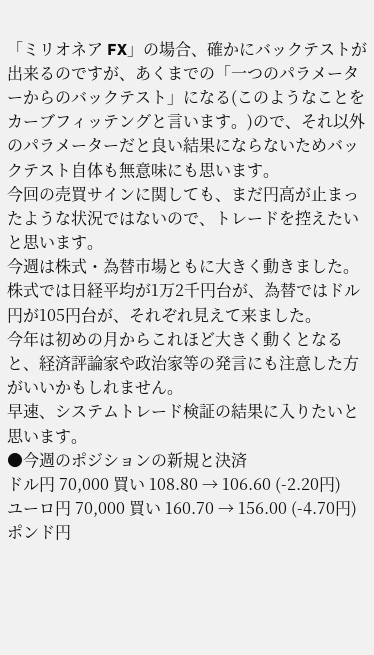「ミリオネア FX」の場合、確かにバックテストが出来るのですが、あくまでの「一つのパラメーターからのバックテスト」になる(このようなことをカーブフィッテングと言います。)ので、それ以外のパラメーターだと良い結果にならないためバックテスト自体も無意味にも思います。
今回の売買サインに関しても、まだ円高が止まったような状況ではないので、トレードを控えたいと思います。
今週は株式・為替市場ともに大きく動きました。
株式では日経平均が1万2千円台が、為替ではドル円が105円台が、それぞれ見えて来ました。
今年は初めの月からこれほど大きく動くとなると、経済評論家や政治家等の発言にも注意した方がいいかもしれません。
早速、システムトレード検証の結果に入りたいと思います。
●今週のポジションの新規と決済
ドル円 70,000 買い 108.80 → 106.60 (-2.20円)
ユーロ円 70,000 買い 160.70 → 156.00 (-4.70円)
ポンド円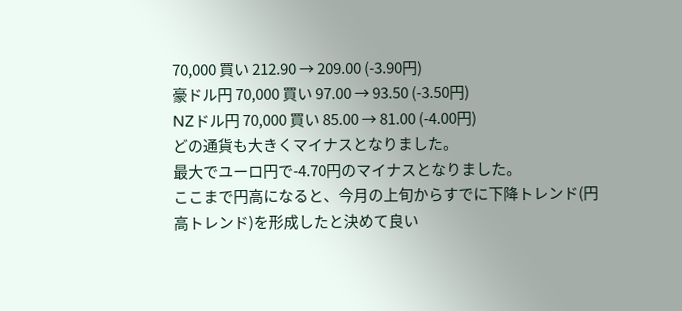70,000 買い 212.90 → 209.00 (-3.90円)
豪ドル円 70,000 買い 97.00 → 93.50 (-3.50円)
NZドル円 70,000 買い 85.00 → 81.00 (-4.00円)
どの通貨も大きくマイナスとなりました。
最大でユーロ円で-4.70円のマイナスとなりました。
ここまで円高になると、今月の上旬からすでに下降トレンド(円高トレンド)を形成したと決めて良い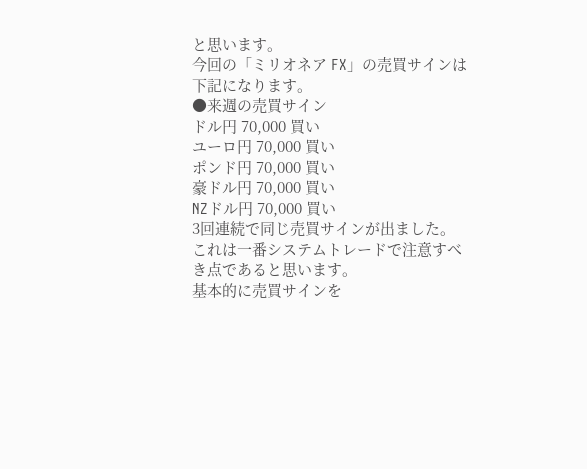と思います。
今回の「ミリオネア FX」の売買サインは下記になります。
●来週の売買サイン
ドル円 70,000 買い
ユーロ円 70,000 買い
ポンド円 70,000 買い
豪ドル円 70,000 買い
NZドル円 70,000 買い
3回連続で同じ売買サインが出ました。
これは一番システムトレードで注意すべき点であると思います。
基本的に売買サインを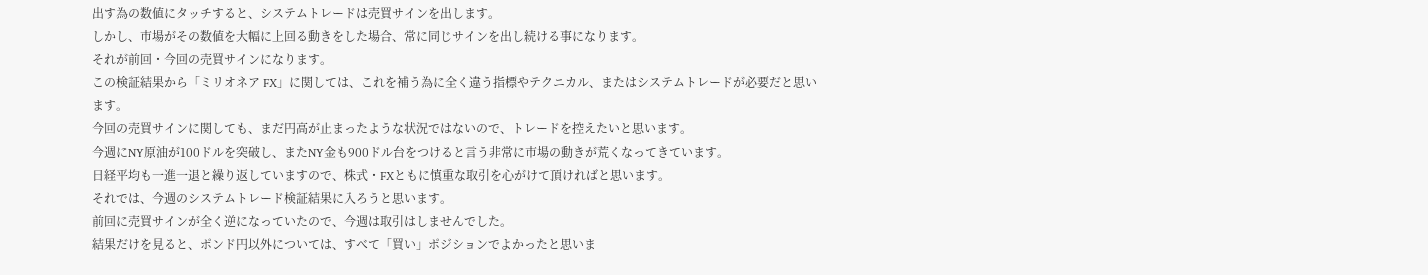出す為の数値にタッチすると、システムトレードは売買サインを出します。
しかし、市場がその数値を大幅に上回る動きをした場合、常に同じサインを出し続ける事になります。
それが前回・今回の売買サインになります。
この検証結果から「ミリオネア FX」に関しては、これを補う為に全く違う指標やテクニカル、またはシステムトレードが必要だと思います。
今回の売買サインに関しても、まだ円高が止まったような状況ではないので、トレードを控えたいと思います。
今週にNY原油が100ドルを突破し、またNY金も900ドル台をつけると言う非常に市場の動きが荒くなってきています。
日経平均も一進一退と繰り返していますので、株式・FXともに慎重な取引を心がけて頂ければと思います。
それでは、今週のシステムトレード検証結果に入ろうと思います。
前回に売買サインが全く逆になっていたので、今週は取引はしませんでした。
結果だけを見ると、ポンド円以外については、すべて「買い」ポジションでよかったと思いま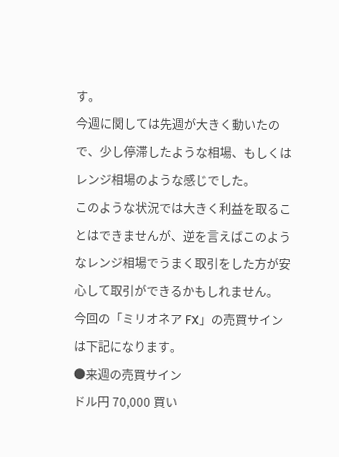す。
今週に関しては先週が大きく動いたので、少し停滞したような相場、もしくはレンジ相場のような感じでした。
このような状況では大きく利益を取ることはできませんが、逆を言えばこのようなレンジ相場でうまく取引をした方が安心して取引ができるかもしれません。
今回の「ミリオネア FX」の売買サインは下記になります。
●来週の売買サイン
ドル円 70,000 買い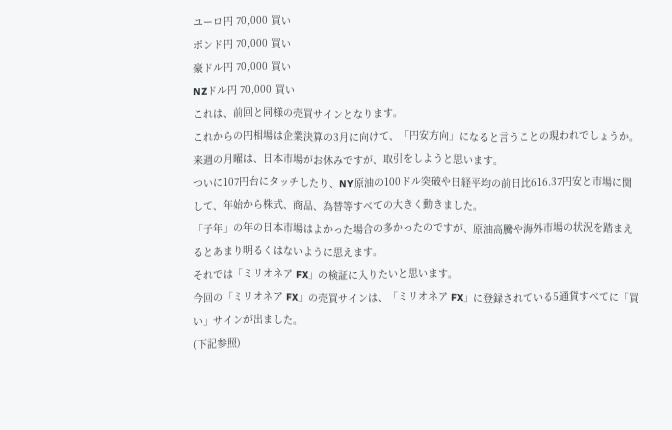ユーロ円 70,000 買い
ポンド円 70,000 買い
豪ドル円 70,000 買い
NZドル円 70,000 買い
これは、前回と同様の売買サインとなります。
これからの円相場は企業決算の3月に向けて、「円安方向」になると言うことの現われでしょうか。
来週の月曜は、日本市場がお休みですが、取引をしようと思います。
ついに107円台にタッチしたり、NY原油の100ドル突破や日経平均の前日比616.37円安と市場に関して、年始から株式、商品、為替等すべての大きく動きました。
「子年」の年の日本市場はよかった場合の多かったのですが、原油高騰や海外市場の状況を踏まえるとあまり明るくはないように思えます。
それでは「ミリオネア FX」の検証に入りたいと思います。
今回の「ミリオネア FX」の売買サインは、「ミリオネア FX」に登録されている5通貨すべてに「買い」サインが出ました。
(下記参照)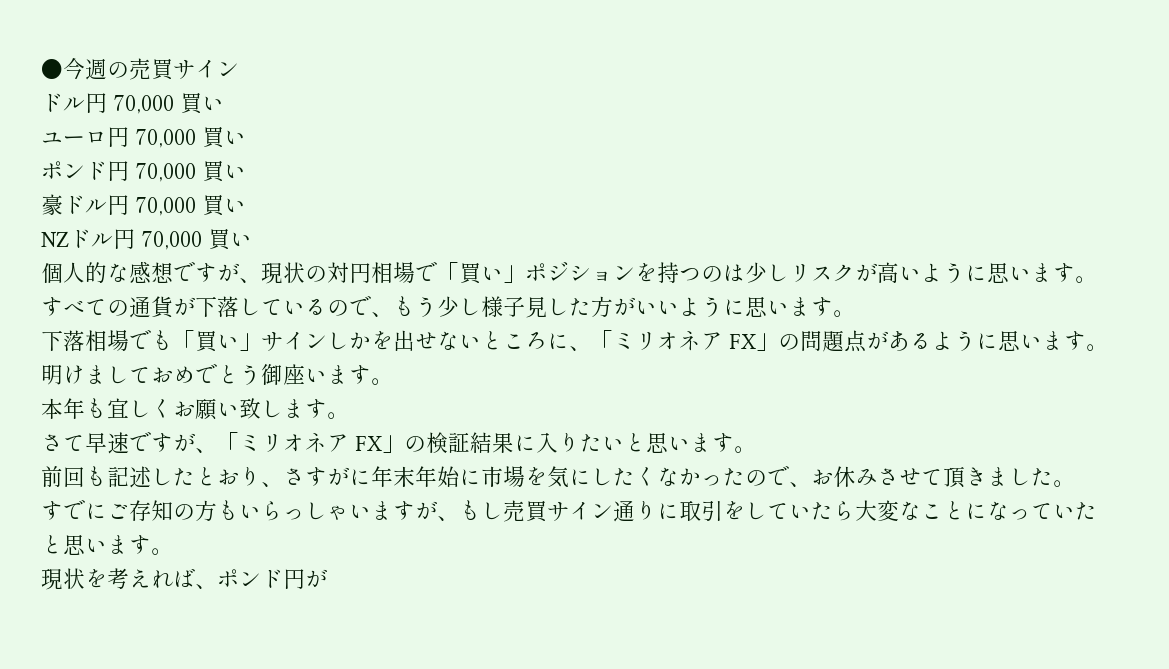●今週の売買サイン
ドル円 70,000 買い
ユーロ円 70,000 買い
ポンド円 70,000 買い
豪ドル円 70,000 買い
NZドル円 70,000 買い
個人的な感想ですが、現状の対円相場で「買い」ポジションを持つのは少しリスクが高いように思います。
すべての通貨が下落しているので、もう少し様子見した方がいいように思います。
下落相場でも「買い」サインしかを出せないところに、「ミリオネア FX」の問題点があるように思います。
明けましておめでとう御座います。
本年も宜しくお願い致します。
さて早速ですが、「ミリオネア FX」の検証結果に入りたいと思います。
前回も記述したとおり、さすがに年末年始に市場を気にしたくなかったので、お休みさせて頂きました。
すでにご存知の方もいらっしゃいますが、もし売買サイン通りに取引をしていたら大変なことになっていたと思います。
現状を考えれば、ポンド円が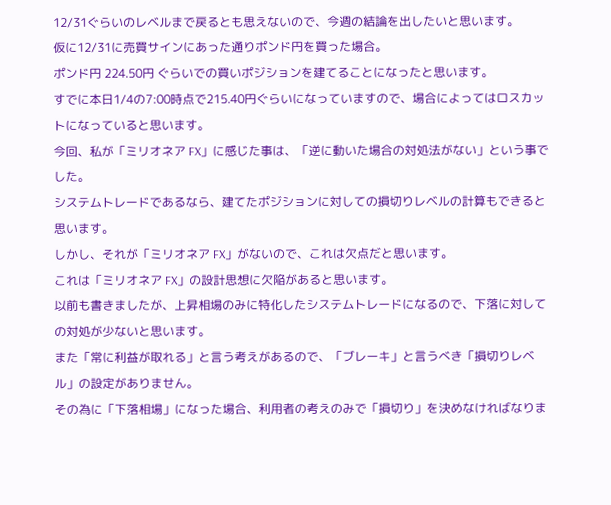12/31ぐらいのレベルまで戻るとも思えないので、今週の結論を出したいと思います。
仮に12/31に売買サインにあった通りポンド円を買った場合。
ポンド円 224.50円 ぐらいでの買いポジションを建てることになったと思います。
すでに本日1/4の7:00時点で215.40円ぐらいになっていますので、場合によってはロスカットになっていると思います。
今回、私が「ミリオネア FX」に感じた事は、「逆に動いた場合の対処法がない」という事でした。
システムトレードであるなら、建てたポジションに対しての損切りレベルの計算もできると思います。
しかし、それが「ミリオネア FX」がないので、これは欠点だと思います。
これは「ミリオネア FX」の設計思想に欠陥があると思います。
以前も書きましたが、上昇相場のみに特化したシステムトレードになるので、下落に対しての対処が少ないと思います。
また「常に利益が取れる」と言う考えがあるので、「ブレーキ」と言うべき「損切りレベル」の設定がありません。
その為に「下落相場」になった場合、利用者の考えのみで「損切り」を決めなければなりま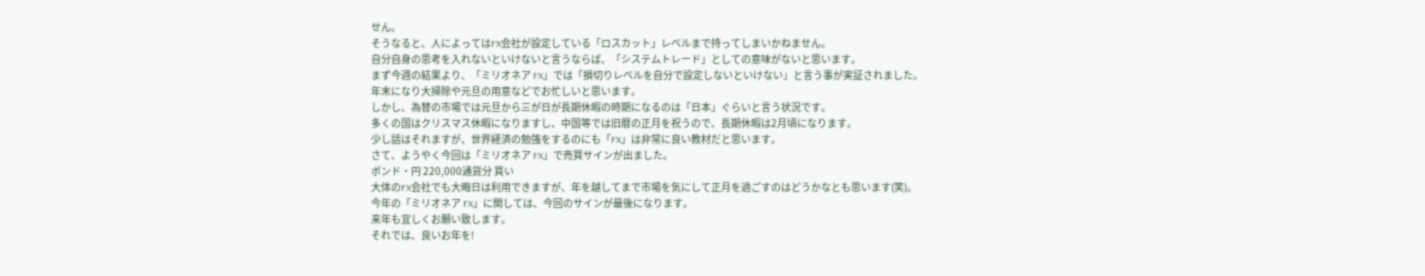せん。
そうなると、人によってはFX会社が設定している「ロスカット」レベルまで持ってしまいかねません。
自分自身の思考を入れないといけないと言うならば、「システムトレード」としての意味がないと思います。
まず今週の結果より、「ミリオネア FX」では「損切りレベルを自分で設定しないといけない」と言う事が実証されました。
年末になり大掃除や元旦の用意などでお忙しいと思います。
しかし、為替の市場では元旦から三が日が長期休暇の時期になるのは「日本」ぐらいと言う状況です。
多くの国はクリスマス休暇になりますし、中国等では旧暦の正月を祝うので、長期休暇は2月頃になります。
少し話はそれますが、世界経済の勉強をするのにも「FX」は非常に良い教材だと思います。
さて、ようやく今回は「ミリオネア FX」で売買サインが出ました。
ポンド・円 220,000通貨分 買い
大体のFX会社でも大晦日は利用できますが、年を越してまで市場を気にして正月を過ごすのはどうかなとも思います(笑)。
今年の「ミリオネア FX」に関しては、今回のサインが最後になります。
来年も宜しくお願い致します。
それでは、良いお年を!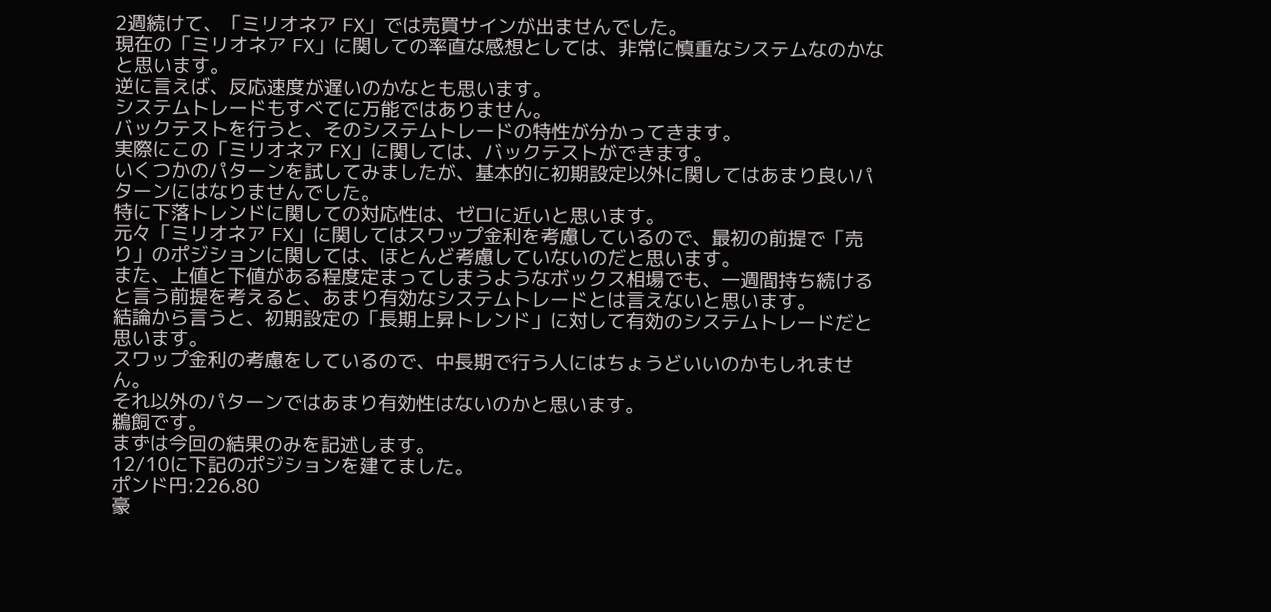2週続けて、「ミリオネア FX」では売買サインが出ませんでした。
現在の「ミリオネア FX」に関しての率直な感想としては、非常に慎重なシステムなのかなと思います。
逆に言えば、反応速度が遅いのかなとも思います。
システムトレードもすべてに万能ではありません。
バックテストを行うと、そのシステムトレードの特性が分かってきます。
実際にこの「ミリオネア FX」に関しては、バックテストができます。
いくつかのパターンを試してみましたが、基本的に初期設定以外に関してはあまり良いパターンにはなりませんでした。
特に下落トレンドに関しての対応性は、ゼロに近いと思います。
元々「ミリオネア FX」に関してはスワップ金利を考慮しているので、最初の前提で「売り」のポジションに関しては、ほとんど考慮していないのだと思います。
また、上値と下値がある程度定まってしまうようなボックス相場でも、一週間持ち続けると言う前提を考えると、あまり有効なシステムトレードとは言えないと思います。
結論から言うと、初期設定の「長期上昇トレンド」に対して有効のシステムトレードだと思います。
スワップ金利の考慮をしているので、中長期で行う人にはちょうどいいのかもしれません。
それ以外のパターンではあまり有効性はないのかと思います。
鵜飼です。
まずは今回の結果のみを記述します。
12/10に下記のポジションを建てました。
ポンド円:226.80
豪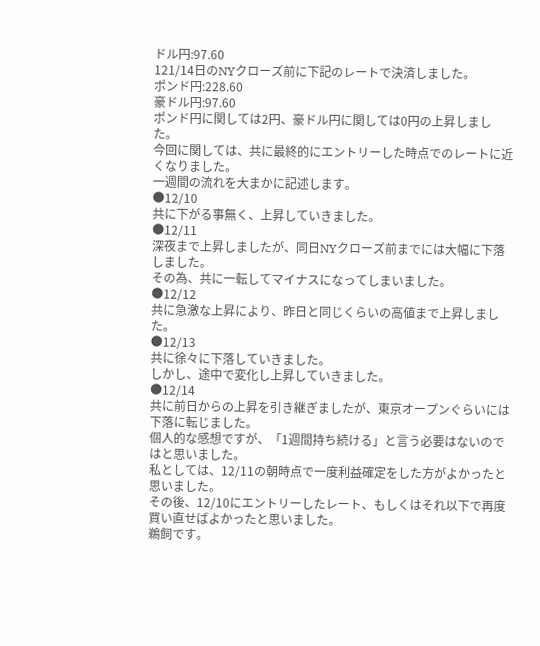ドル円:97.60
121/14日のNYクローズ前に下記のレートで決済しました。
ポンド円:228.60
豪ドル円:97.60
ポンド円に関しては2円、豪ドル円に関しては0円の上昇しました。
今回に関しては、共に最終的にエントリーした時点でのレートに近くなりました。
一週間の流れを大まかに記述します。
●12/10
共に下がる事無く、上昇していきました。
●12/11
深夜まで上昇しましたが、同日NYクローズ前までには大幅に下落しました。
その為、共に一転してマイナスになってしまいました。
●12/12
共に急激な上昇により、昨日と同じくらいの高値まで上昇しました。
●12/13
共に徐々に下落していきました。
しかし、途中で変化し上昇していきました。
●12/14
共に前日からの上昇を引き継ぎましたが、東京オープンぐらいには下落に転じました。
個人的な感想ですが、「1週間持ち続ける」と言う必要はないのではと思いました。
私としては、12/11の朝時点で一度利益確定をした方がよかったと思いました。
その後、12/10にエントリーしたレート、もしくはそれ以下で再度買い直せばよかったと思いました。
鵜飼です。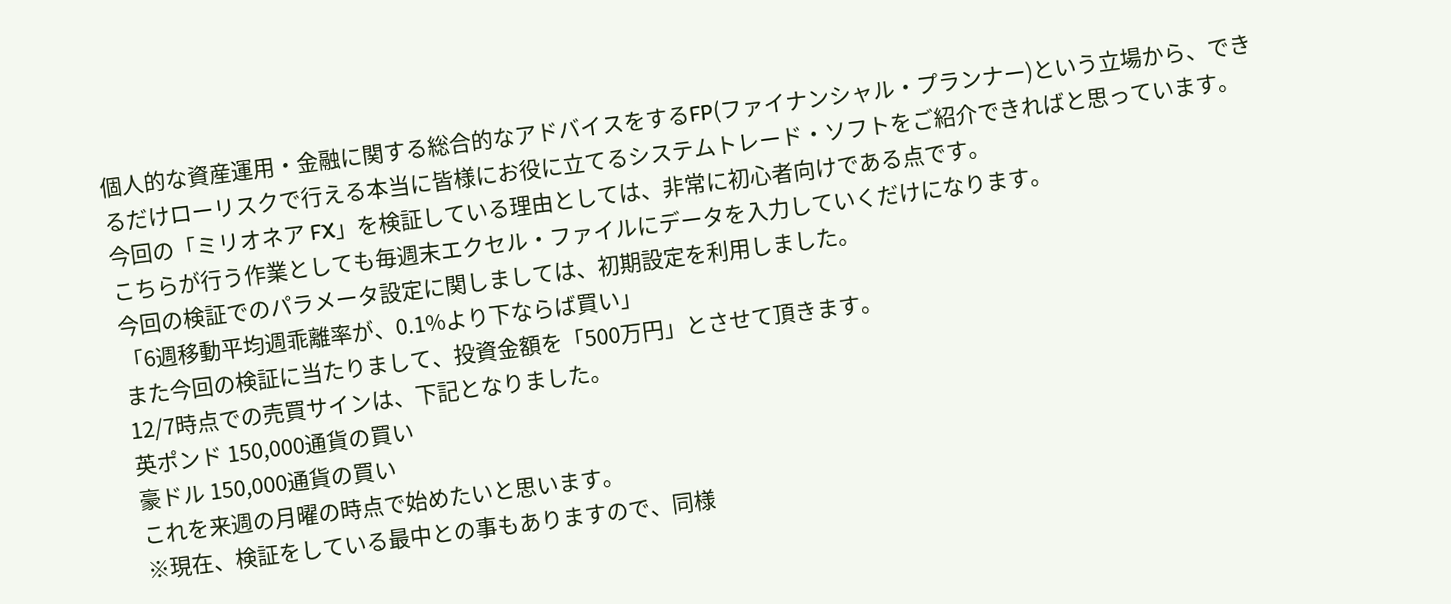個人的な資産運用・金融に関する総合的なアドバイスをするFP(ファイナンシャル・プランナー)という立場から、できるだけローリスクで行える本当に皆様にお役に立てるシステムトレード・ソフトをご紹介できればと思っています。
今回の「ミリオネア FX」を検証している理由としては、非常に初心者向けである点です。
こちらが行う作業としても毎週末エクセル・ファイルにデータを入力していくだけになります。
今回の検証でのパラメータ設定に関しましては、初期設定を利用しました。
「6週移動平均週乖離率が、0.1%より下ならば買い」
また今回の検証に当たりまして、投資金額を「500万円」とさせて頂きます。
12/7時点での売買サインは、下記となりました。
英ポンド 150,000通貨の買い
豪ドル 150,000通貨の買い
これを来週の月曜の時点で始めたいと思います。
※現在、検証をしている最中との事もありますので、同様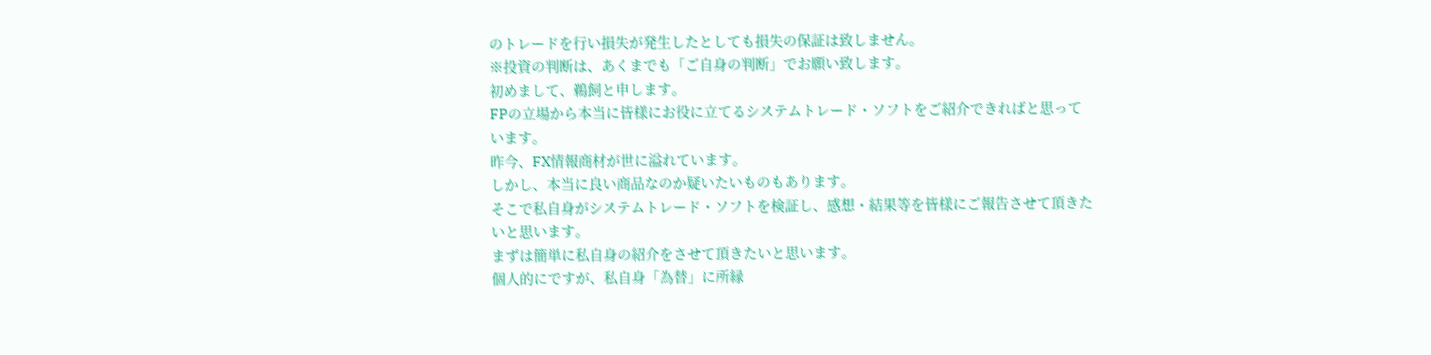のトレードを行い損失が発生したとしても損失の保証は致しません。
※投資の判断は、あくまでも「ご自身の判断」でお願い致します。
初めまして、鵜飼と申します。
FPの立場から本当に皆様にお役に立てるシステムトレード・ソフトをご紹介できればと思っています。
昨今、FX情報商材が世に溢れています。
しかし、本当に良い商品なのか疑いたいものもあります。
そこで私自身がシステムトレード・ソフトを検証し、感想・結果等を皆様にご報告させて頂きたいと思います。
まずは簡単に私自身の紹介をさせて頂きたいと思います。
個人的にですが、私自身「為替」に所縁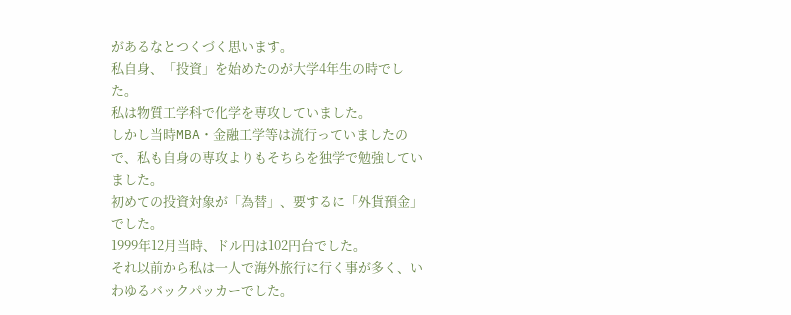があるなとつくづく思います。
私自身、「投資」を始めたのが大学4年生の時でした。
私は物質工学科で化学を専攻していました。
しかし当時MBA・金融工学等は流行っていましたので、私も自身の専攻よりもそちらを独学で勉強していました。
初めての投資対象が「為替」、要するに「外貨預金」でした。
1999年12月当時、ドル円は102円台でした。
それ以前から私は一人で海外旅行に行く事が多く、いわゆるバックパッカーでした。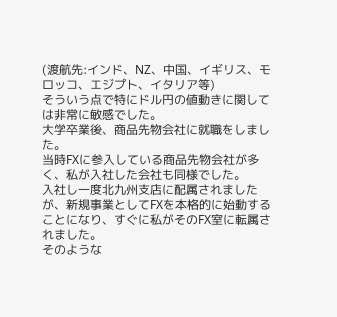(渡航先:インド、NZ、中国、イギリス、モロッコ、エジプト、イタリア等)
そういう点で特にドル円の値動きに関しては非常に敏感でした。
大学卒業後、商品先物会社に就職をしました。
当時FXに参入している商品先物会社が多く、私が入社した会社も同様でした。
入社し一度北九州支店に配属されましたが、新規事業としてFXを本格的に始動することになり、すぐに私がそのFX室に転属されました。
そのような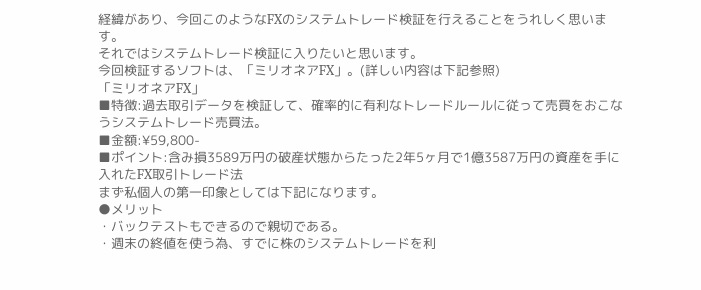経緯があり、今回このようなFXのシステムトレード検証を行えることをうれしく思います。
それではシステムトレード検証に入りたいと思います。
今回検証するソフトは、「ミリオネアFX」。(詳しい内容は下記参照)
「ミリオネアFX」
■特徴:過去取引データを検証して、確率的に有利なトレードルールに従って売買をおこなうシステムトレード売買法。
■金額:¥59,800-
■ポイント:含み損3589万円の破産状態からたった2年5ヶ月で1億3587万円の資産を手に入れたFX取引トレード法
まず私個人の第一印象としては下記になります。
●メリット
・バックテストもできるので親切である。
・週末の終値を使う為、すでに株のシステムトレードを利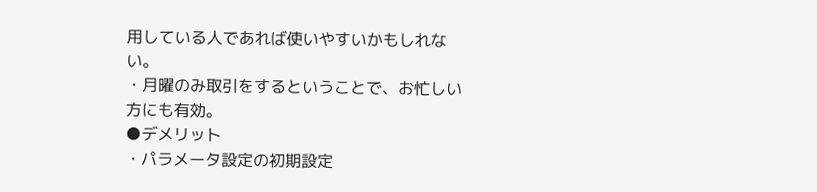用している人であれば使いやすいかもしれない。
・月曜のみ取引をするということで、お忙しい方にも有効。
●デメリット
・パラメータ設定の初期設定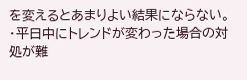を変えるとあまりよい結果にならない。
・平日中にトレンドが変わった場合の対処が難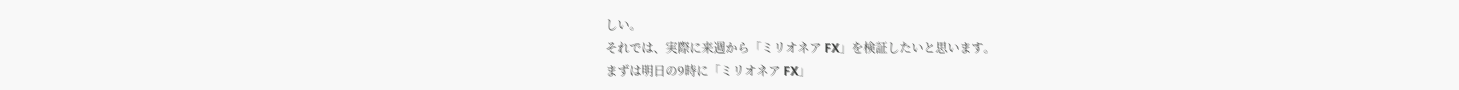しい。
それでは、実際に来週から「ミリオネア FX」を検証したいと思います。
まずは明日の9時に「ミリオネア FX」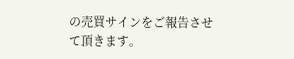の売買サインをご報告させて頂きます。